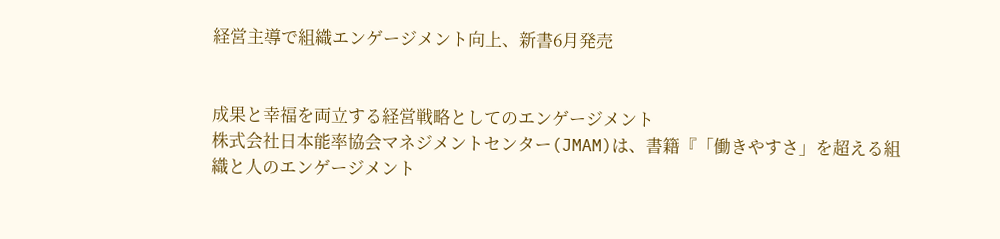経営主導で組織エンゲージメント向上、新書6月発売


成果と幸福を両立する経営戦略としてのエンゲージメント
株式会社日本能率協会マネジメントセンター(JMAM)は、書籍『「働きやすさ」を超える組織と人のエンゲージメント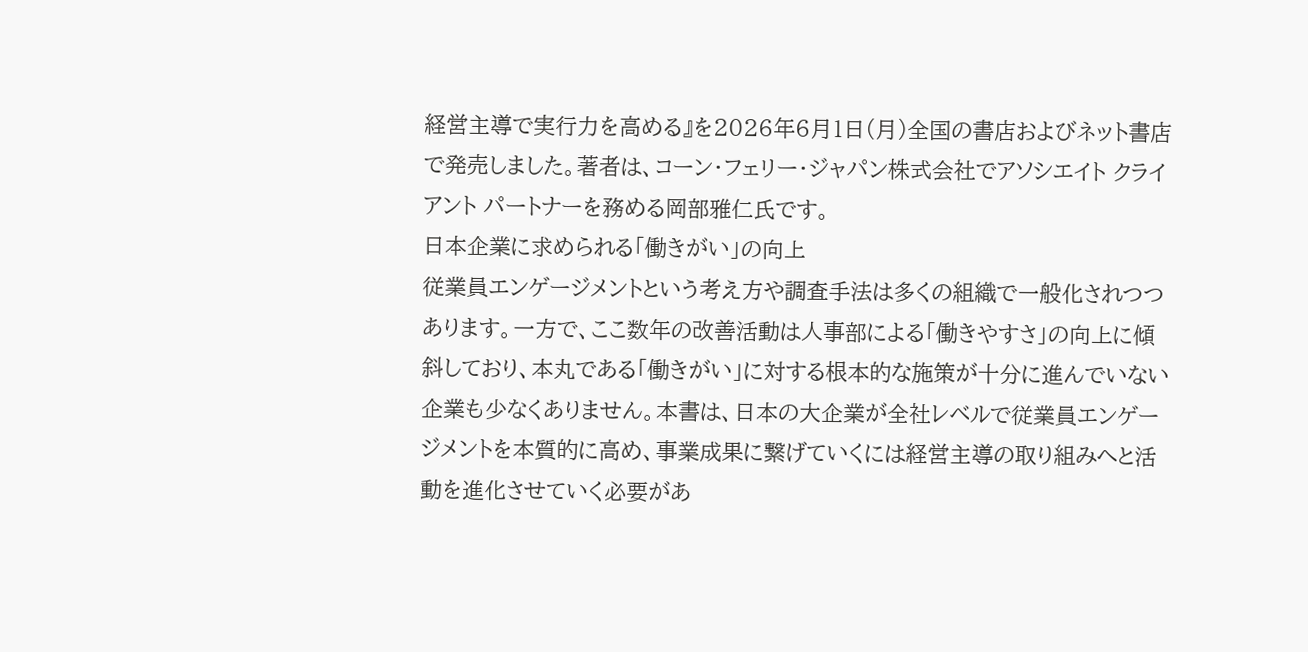経営主導で実行力を高める』を2026年6月1日(月)全国の書店およびネット書店で発売しました。著者は、コーン・フェリー・ジャパン株式会社でアソシエイト クライアント パートナーを務める岡部雅仁氏です。
日本企業に求められる「働きがい」の向上
従業員エンゲージメントという考え方や調査手法は多くの組織で一般化されつつあります。一方で、ここ数年の改善活動は人事部による「働きやすさ」の向上に傾斜しており、本丸である「働きがい」に対する根本的な施策が十分に進んでいない企業も少なくありません。本書は、日本の大企業が全社レベルで従業員エンゲージメントを本質的に高め、事業成果に繋げていくには経営主導の取り組みへと活動を進化させていく必要があ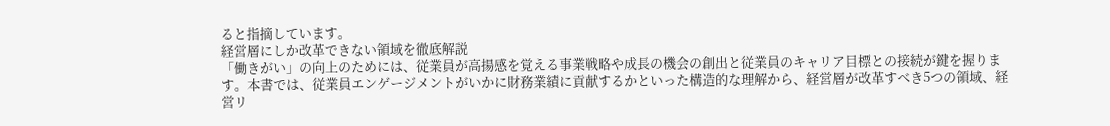ると指摘しています。
経営層にしか改革できない領域を徹底解説
「働きがい」の向上のためには、従業員が高揚感を覚える事業戦略や成長の機会の創出と従業員のキャリア目標との接続が鍵を握ります。本書では、従業員エンゲージメントがいかに財務業績に貢献するかといった構造的な理解から、経営層が改革すべき5つの領域、経営リ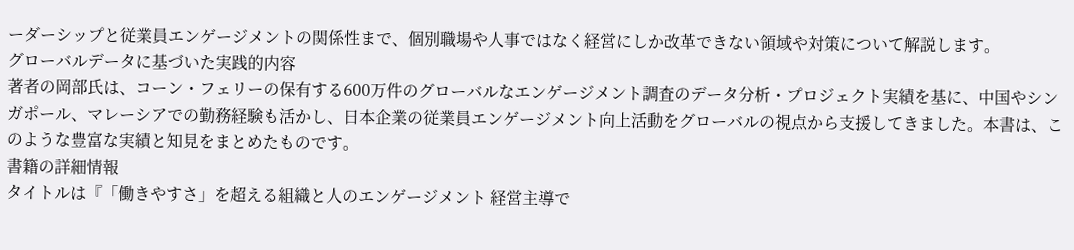ーダーシップと従業員エンゲージメントの関係性まで、個別職場や人事ではなく経営にしか改革できない領域や対策について解説します。
グローバルデータに基づいた実践的内容
著者の岡部氏は、コーン・フェリーの保有する600万件のグローバルなエンゲージメント調査のデータ分析・プロジェクト実績を基に、中国やシンガポール、マレーシアでの勤務経験も活かし、日本企業の従業員エンゲージメント向上活動をグローバルの視点から支援してきました。本書は、このような豊富な実績と知見をまとめたものです。
書籍の詳細情報
タイトルは『「働きやすさ」を超える組織と人のエンゲージメント 経営主導で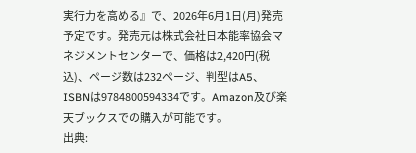実行力を高める』で、2026年6月1日(月)発売予定です。発売元は株式会社日本能率協会マネジメントセンターで、価格は2,420円(税込)、ページ数は232ページ、判型はA5、ISBNは9784800594334です。Amazon及び楽天ブックスでの購入が可能です。
出典: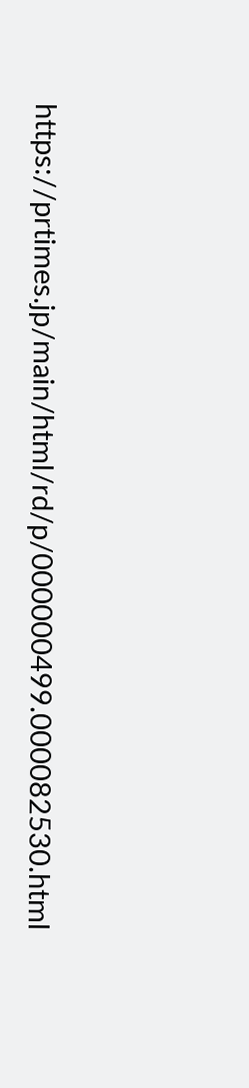https://prtimes.jp/main/html/rd/p/000000499.000082530.html